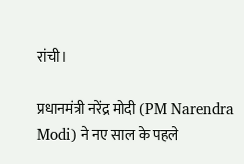रांची।

प्रधानमंत्री नरेंद्र मोदी (PM Narendra Modi) ने नए साल के पहले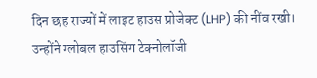दिन छह राज्यों में लाइट हाउस प्रोजेक्ट (LHP) की नींव रखी। उन्होंने ग्लोबल हाउसिंग टेक्नोलॉजी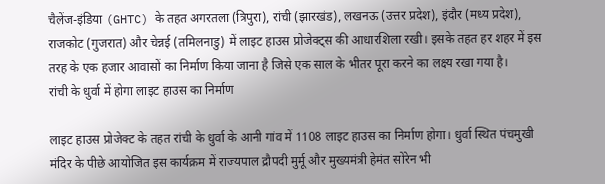चैलेंज-इंडिया (GHTC) के तहत अगरतला (त्रिपुरा), रांची (झारखंड), लखनऊ (उत्तर प्रदेश), इंदौर (मध्य प्रदेश), राजकोट (गुजरात) और चेन्नई (तमिलनाडु) में लाइट हाउस प्रोजेक्ट्स की आधारशिला रखी। इसके तहत हर शहर में इस तरह के एक हजार आवासों का निर्माण किया जाना है जिसे एक साल के भीतर पूरा करने का लक्ष्य रखा गया है।
रांची के धुर्वा में होगा लाइट हाउस का निर्माण

लाइट हाउस प्रोजेक्ट के तहत रांची के धुर्वा के आनी गांव में 1108 लाइट हाउस का निर्माण होगा। धुर्वा स्थित पंचमुखी मंदिर के पीछे आयोजित इस कार्यक्रम में राज्यपाल द्रौपदी मुर्मू और मुख्यमंत्री हेमंत सोरेन भी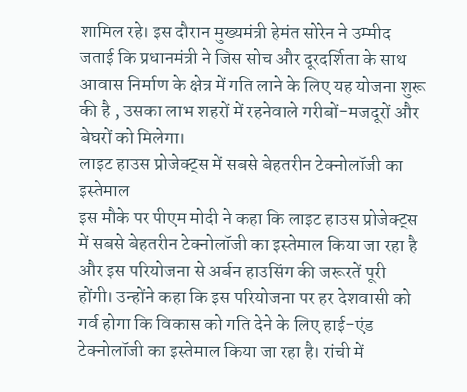शामिल रहे। इस दौरान मुख्यमंत्री हेमंत सोरेन ने उम्मीद जताई कि प्रधानमंत्री ने जिस सोच और दूरदर्शिता के साथ आवास निर्माण के क्षेत्र में गति लाने के लिए यह योजना शुरू की है , उसका लाभ शहरों में रहनेवाले गरीबों-मजदूरों और बेघरों को मिलेगा।
लाइट हाउस प्रोजेक्ट्स में सबसे बेहतरीन टेक्नोलॉजी का इस्तेमाल
इस मौके पर पीएम मोदी ने कहा कि लाइट हाउस प्रोजेक्ट्स में सबसे बेहतरीन टेक्नोलॉजी का इस्तेमाल किया जा रहा है और इस परियोजना से अर्बन हाउसिंग की जरूरतें पूरी होंगी। उन्होंने कहा कि इस परियोजना पर हर देशवासी को गर्व होगा कि विकास को गति देने के लिए हाई-एंड टेक्नोलॉजी का इस्तेमाल किया जा रहा है। रांची में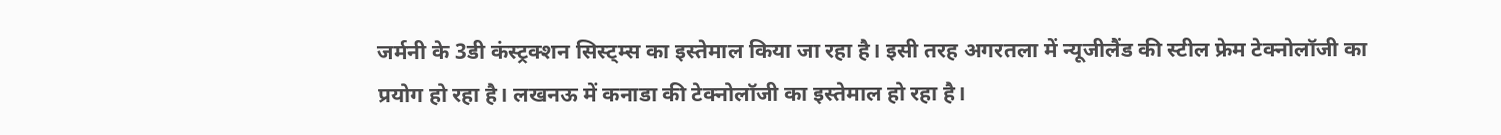जर्मनी के 3डी कंस्ट्रक्शन सिस्ट्म्स का इस्तेमाल किया जा रहा है। इसी तरह अगरतला में न्यूजीलैंड की स्टील फ्रेम टेक्नोलॉजी का प्रयोग हो रहा है। लखनऊ में कनाडा की टेक्नोलॉजी का इस्तेमाल हो रहा है।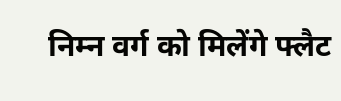निम्न वर्ग को मिलेंगे फ्लैट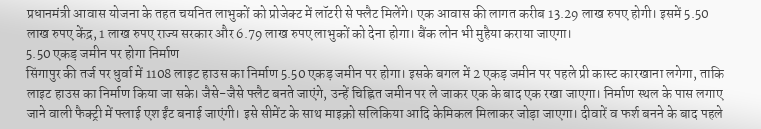प्रधानमंत्री आवास योजना के तहत चयनित लाभुकों को प्रोजेक्ट में लॉटरी से फ्लैट मिलेंगे। एक आवास की लागत करीब 13.29 लाख रुपए होगी। इसमें 5.50 लाख रुपए केंद्र, 1 लाख रुपए राज्य सरकार और 6.79 लाख रुपए लाभुकों को देना होगा। बैंक लोन भी मुहैया कराया जाएगा।
5.50 एकड़ जमीन पर होगा निर्माण
सिंगापुर की तर्ज पर धुर्वा में 1108 लाइट हाउस का निर्माण 5.50 एकड़ जमीन पर होगा। इसके बगल में 2 एकड़ जमीन पर पहले प्री कास्ट कारखाना लगेगा, ताकि लाइट हाउस का निर्माण किया जा सके। जैसे-जैसे फ्लैट बनते जाएंगे, उन्हें चिह्नित जमीन पर ले जाकर एक के बाद एक रखा जाएगा। निर्माण स्थल के पास लगाए जाने वाली फैक्ट्री में फ्लाई एश ईंट बनाई जाएंगी। इसे सीमेंट के साथ माइक्रो सलिकिया आदि केमिकल मिलाकर जोड़ा जाएगा। दीवारें व फर्श बनने के बाद पहले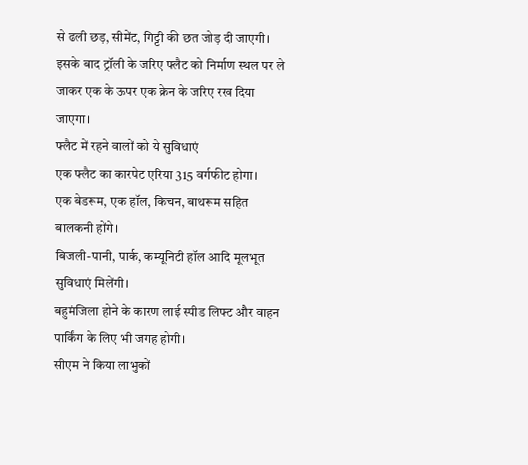से ढली छड़, सीमेंट, गिट्टी की छत जोड़ दी जाएगी। इसके बाद ट्रॉली के जरिए फ्लैट को निर्माण स्थल पर ले जाकर एक के ऊपर एक क्रेन के जरिए रख दिया जाएगा।
फ्लैट में रहने वालों को ये सुविधाएं
एक फ्लैट का कारपेट एरिया 315 वर्गफीट होगा।
एक बेडरूम, एक हॉल, किचन, बाथरूम सहित बालकनी होंगे।
बिजली-पानी, पार्क, कम्यूनिटी हॉल आदि मूलभूत सुविधाएं मिलेंगी।
बहुमंजिला होने के कारण लाई स्पीड लिफ्ट और वाहन पार्किंग के लिए भी जगह होगी।
सीएम ने किया लाभुकों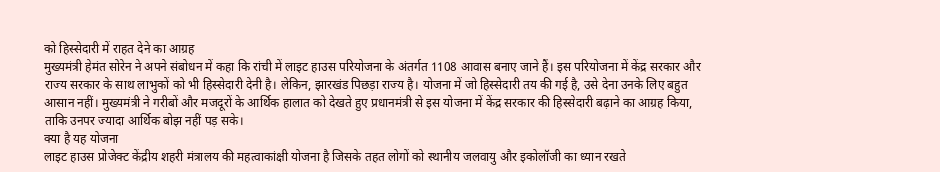को हिस्सेदारी में राहत देने का आग्रह
मुख्यमंत्री हेमंत सोरेन ने अपने संबोधन में कहा कि रांची में लाइट हाउस परियोजना के अंतर्गत 1108 आवास बनाए जाने हैं। इस परियोजना में केंद्र सरकार और राज्य सरकार के साथ लाभुकों को भी हिस्सेदारी देनी है। लेकिन, झारखंड पिछड़ा राज्य है। योजना में जो हिस्सेदारी तय की गई है, उसे देना उनके लिए बहुत आसान नहीं। मुख्यमंत्री ने गरीबों और मजदूरों के आर्थिक हालात को देखते हुए प्रधानमंत्री से इस योजना में केंद्र सरकार की हिस्सेदारी बढ़ाने का आग्रह किया, ताकि उनपर ज्यादा आर्थिक बोझ नहीं पड़ सके।
क्या है यह योजना
लाइट हाउस प्रोजेक्ट केंद्रीय शहरी मंत्रालय की महत्वाकांक्षी योजना है जिसके तहत लोगों को स्थानीय जलवायु और इकोलॉजी का ध्यान रखते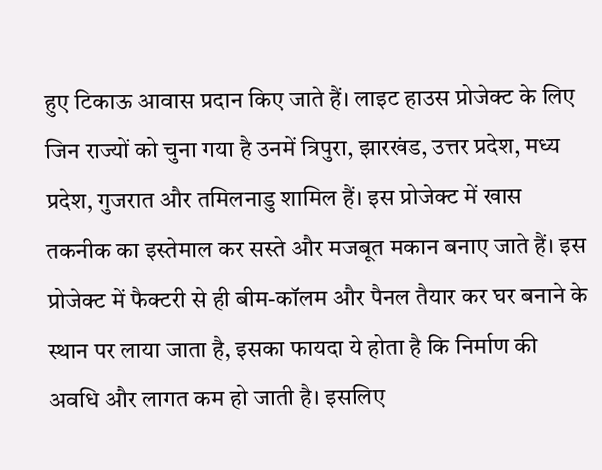हुए टिकाऊ आवास प्रदान किए जाते हैं। लाइट हाउस प्रोजेक्ट के लिए जिन राज्यों को चुना गया है उनमें त्रिपुरा, झारखंड, उत्तर प्रदेश, मध्य प्रदेश, गुजरात और तमिलनाडु शामिल हैं। इस प्रोजेक्ट में खास तकनीक का इस्तेमाल कर सस्ते और मजबूत मकान बनाए जाते हैं। इस प्रोजेक्ट में फैक्टरी से ही बीम-कॉलम और पैनल तैयार कर घर बनाने के स्थान पर लाया जाता है, इसका फायदा ये होता है कि निर्माण की अवधि और लागत कम हो जाती है। इसलिए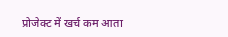प्रोजेक्ट में खर्च कम आता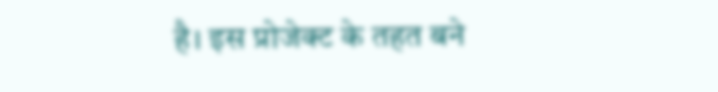है। इस प्रोजेक्ट के तहत बने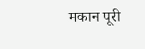मकान पूरी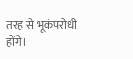तरह से भूकंपरोधी होंगे।